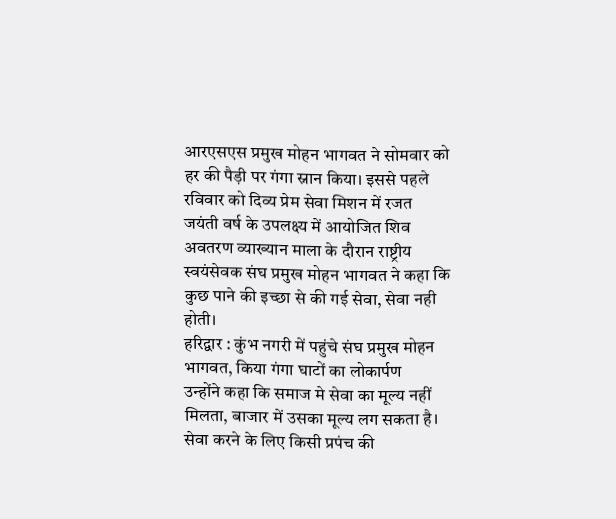आरएसएस प्रमुख मोहन भागवत ने सोमवार को हर की पैड़ी पर गंगा स्नान किया। इससे पहले रविवार को दिव्य प्रेम सेवा मिशन में रजत जयंती वर्ष के उपलक्ष्य में आयोजित शिव अवतरण व्याख्यान माला के दौरान राष्ट्रीय स्वयंसेवक संघ प्रमुख मोहन भागवत ने कहा कि कुछ पाने की इच्छा से की गई सेवा, सेवा नही होती।
हरिद्वार : कुंभ नगरी में पहुंचे संघ प्रमुख मोहन भागवत, किया गंगा घाटों का लोकार्पण
उन्होंने कहा कि समाज मे सेवा का मूल्य नहीं मिलता, बाजार में उसका मूल्य लग सकता है। सेवा करने के लिए किसी प्रपंच की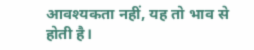आवश्यकता नहीं, यह तो भाव से होती है।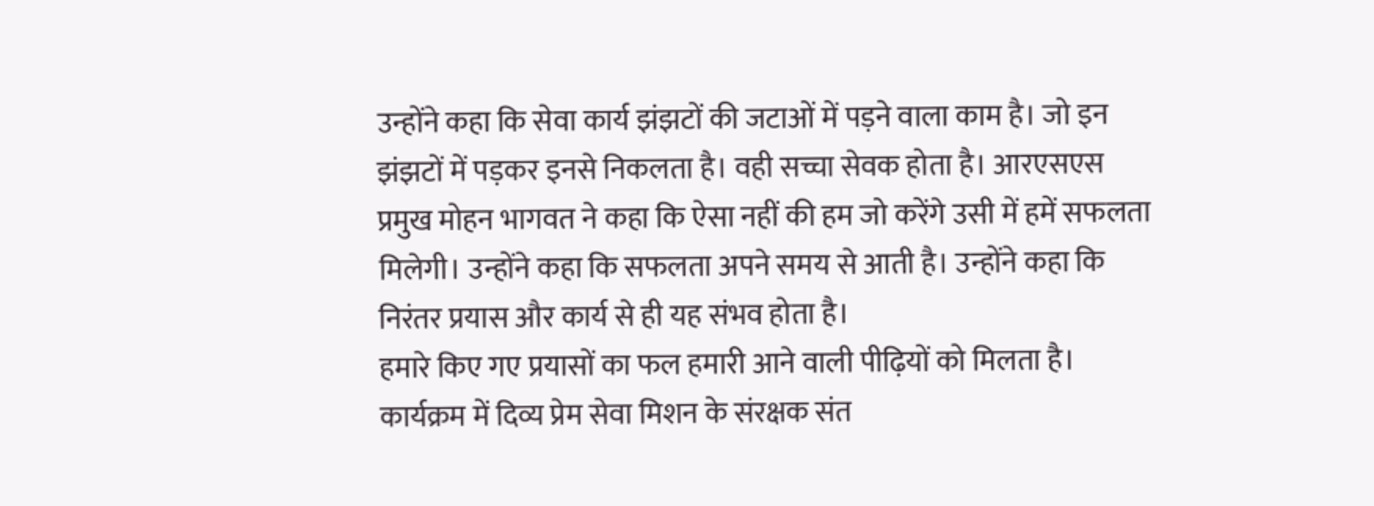उन्होंने कहा कि सेवा कार्य झंझटों की जटाओं में पड़ने वाला काम है। जो इन झंझटों में पड़कर इनसे निकलता है। वही सच्चा सेवक होता है। आरएसएस प्रमुख मोहन भागवत ने कहा कि ऐसा नहीं की हम जो करेंगे उसी में हमें सफलता मिलेगी। उन्होंने कहा कि सफलता अपने समय से आती है। उन्होंने कहा कि निरंतर प्रयास और कार्य से ही यह संभव होता है।
हमारे किए गए प्रयासों का फल हमारी आने वाली पीढ़ियों को मिलता है। कार्यक्रम में दिव्य प्रेम सेवा मिशन के संरक्षक संत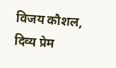विजय कौशल, दिव्य प्रेम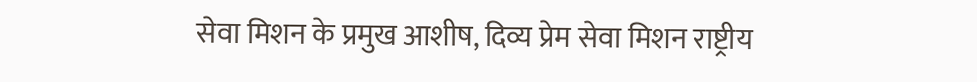सेवा मिशन के प्रमुख आशीष, दिव्य प्रेम सेवा मिशन राष्ट्रीय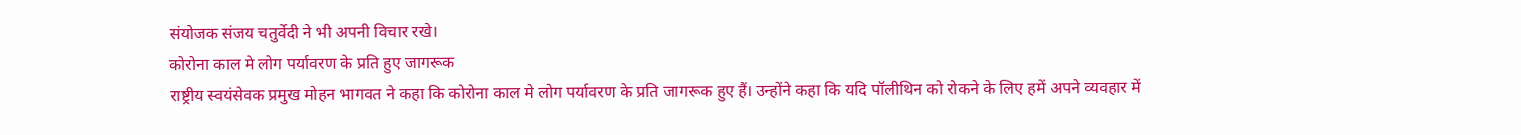संयोजक संजय चतुर्वेदी ने भी अपनी विचार रखे।
कोरोना काल मे लोग पर्यावरण के प्रति हुए जागरूक
राष्ट्रीय स्वयंसेवक प्रमुख मोहन भागवत ने कहा कि कोरोना काल मे लोग पर्यावरण के प्रति जागरूक हुए हैं। उन्होंने कहा कि यदि पॉलीथिन को रोकने के लिए हमें अपने व्यवहार में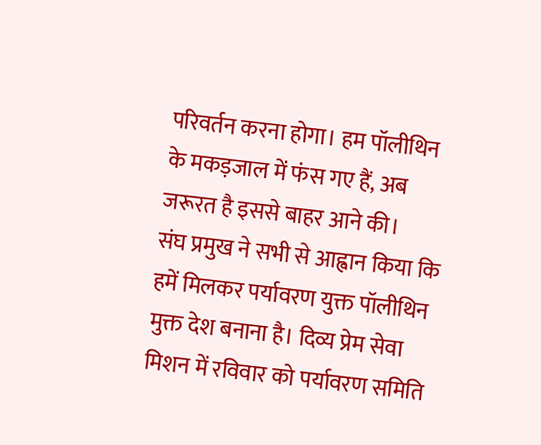परिवर्तन करना होगा। हम पॉलीथिन के मकड़जाल में फंस गए हैं, अब जरूरत है इससे बाहर आने की।
संघ प्रमुख ने सभी से आह्वान किया कि हमें मिलकर पर्यावरण युक्त पॉलीथिन मुक्त देश बनाना है। दिव्य प्रेम सेवा मिशन में रविवार को पर्यावरण समिति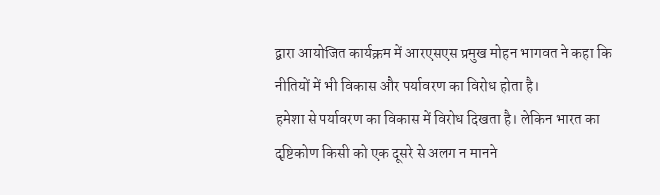द्वारा आयोजित कार्यक्रम में आरएसएस प्रमुख मोहन भागवत ने कहा कि नीतियों में भी विकास और पर्यावरण का विरोध होता है।
हमेशा से पर्यावरण का विकास में विरोध दिखता है। लेकिन भारत का दृष्टिकोण किसी को एक दूसरे से अलग न मानने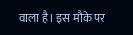वाला है। इस मौके पर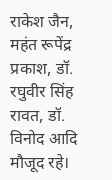राकेश जैन, महंत रूपेंद्र प्रकाश, डॉ. रघुवीर सिंह रावत, डॉ. विनोद आदि मौजूद रहे।